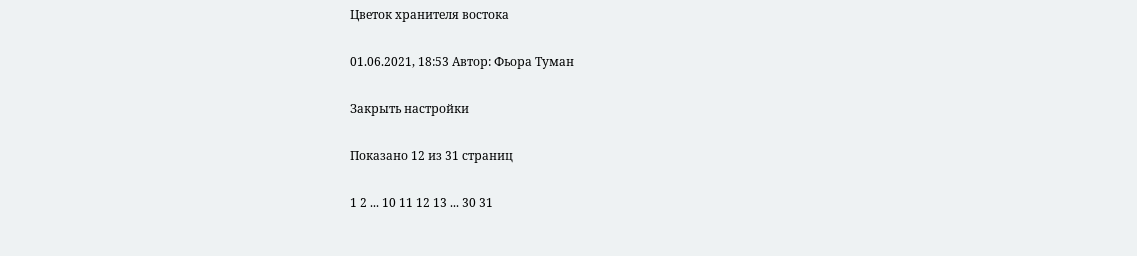Цветок хранителя востока

01.06.2021, 18:53 Автор: Фьора Туман

Закрыть настройки

Показано 12 из 31 страниц

1 2 ... 10 11 12 13 ... 30 31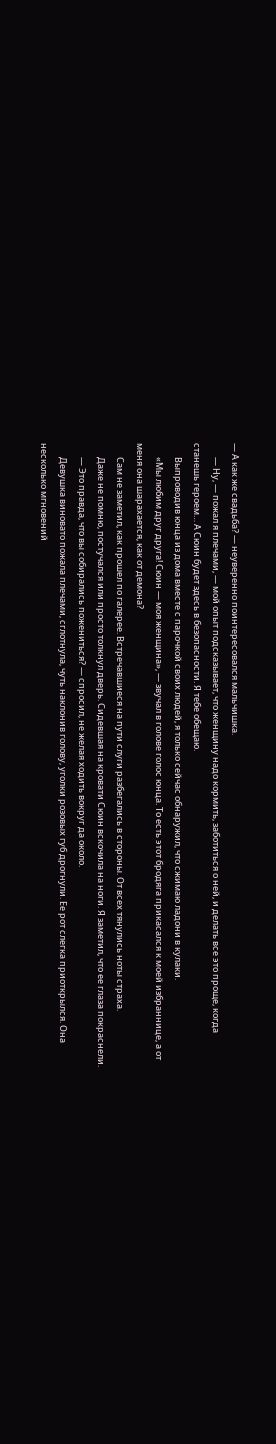— А как же свадьба? — неуверенно поинтересовался мальчишка.
       — Ну, — пожал я плечами, — мой опыт подсказывает, что женщину надо кормить, заботиться о ней, и делать все это проще, когда станешь героем… А Сюин будет здесь в безопасности. Я тебе обещаю.
       Выпроводив юнца из дома вместе с парочкой своих людей, я только сейчас обнаружил, что сжимаю ладони в кулаки.
       «Мы любим друг друга! Сюин — моя женщина», — звучал в голове голос юнца. То есть этот бродяга прикасался к моей избраннице, а от меня она шарахается, как от демона?
       Сам не заметил, как прошел по галерее. Встречавшиеся на пути слуги разбегались в стороны. От всех тянулись ноты страха.
       Даже не помню, постучался или просто толкнул дверь. Сидевшая на кровати Сюин вскочила на ноги. Я заметил, что ее глаза покраснели.
       — Это правда, что вы собирались пожениться? — спросил, не желая ходить вокруг да около.
       Девушка виновато пожала плечами, сглотнула, чуть наклонив голову, уголки розовых губ дрогнули. Ее рот слегка приоткрылся. Она несколько мгновений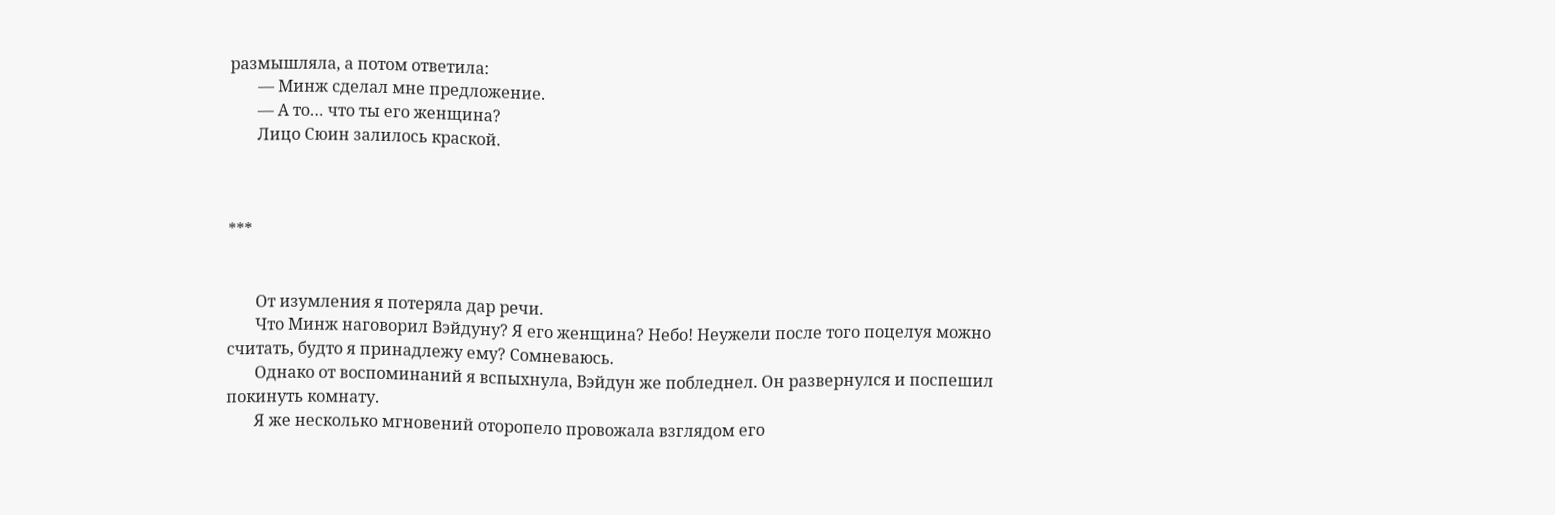размышляла, а потом ответила:
       — Минж сделал мне предложение.
       — А то… что ты его женщина?
       Лицо Сюин залилось краской.



***


       От изумления я потеряла дар речи.
       Что Минж наговорил Вэйдуну? Я его женщина? Небо! Неужели после того поцелуя можно считать, будто я принадлежу ему? Сомневаюсь.
       Однако от воспоминаний я вспыхнула, Вэйдун же побледнел. Он развернулся и поспешил покинуть комнату.
       Я же несколько мгновений оторопело провожала взглядом его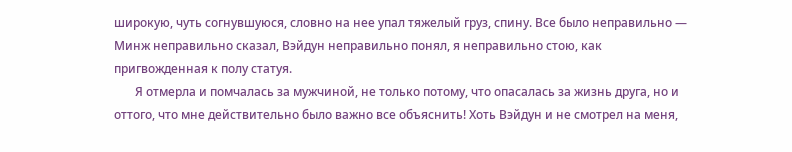широкую, чуть согнувшуюся, словно на нее упал тяжелый груз, спину. Все было неправильно — Минж неправильно сказал, Вэйдун неправильно понял, я неправильно стою, как пригвожденная к полу статуя.
       Я отмерла и помчалась за мужчиной, не только потому, что опасалась за жизнь друга, но и оттого, что мне действительно было важно все объяснить! Хоть Вэйдун и не смотрел на меня,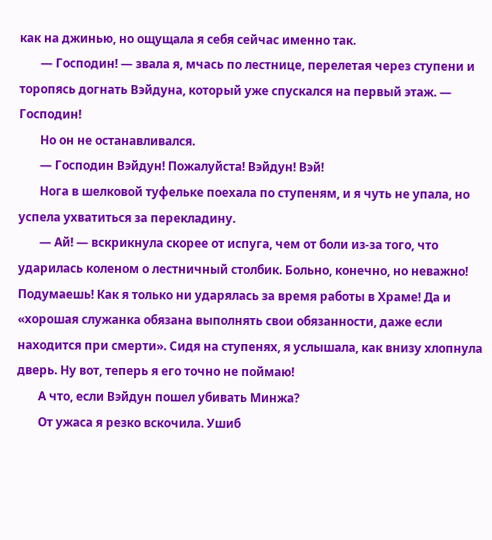как на джинью, но ощущала я себя сейчас именно так.
       — Господин! — звала я, мчась по лестнице, перелетая через ступени и торопясь догнать Вэйдуна, который уже спускался на первый этаж. — Господин!
       Но он не останавливался.
       — Господин Вэйдун! Пожалуйста! Вэйдун! Вэй!
       Нога в шелковой туфельке поехала по ступеням, и я чуть не упала, но успела ухватиться за перекладину.
       — Ай! — вскрикнула скорее от испуга, чем от боли из-за того, что ударилась коленом о лестничный столбик. Больно, конечно, но неважно! Подумаешь! Как я только ни ударялась за время работы в Храме! Да и «хорошая служанка обязана выполнять свои обязанности, даже если находится при смерти». Сидя на ступенях, я услышала, как внизу хлопнула дверь. Ну вот, теперь я его точно не поймаю!
       А что, если Вэйдун пошел убивать Минжа?
       От ужаса я резко вскочила. Ушиб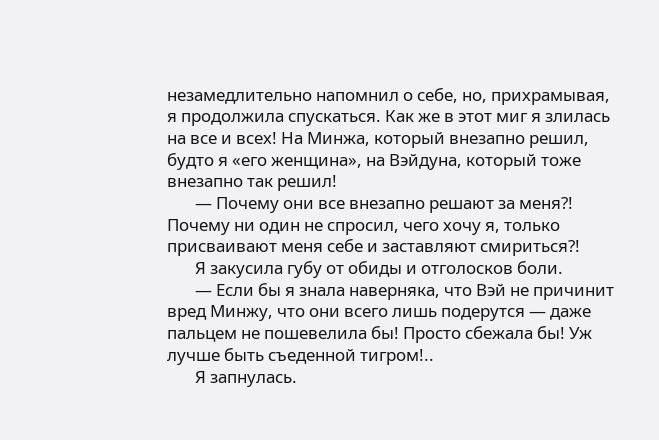незамедлительно напомнил о себе, но, прихрамывая, я продолжила спускаться. Как же в этот миг я злилась на все и всех! На Минжа, который внезапно решил, будто я «его женщина», на Вэйдуна, который тоже внезапно так решил!
       — Почему они все внезапно решают за меня?! Почему ни один не спросил, чего хочу я, только присваивают меня себе и заставляют смириться?!
       Я закусила губу от обиды и отголосков боли.
       — Если бы я знала наверняка, что Вэй не причинит вред Минжу, что они всего лишь подерутся — даже пальцем не пошевелила бы! Просто сбежала бы! Уж лучше быть съеденной тигром!..
       Я запнулась.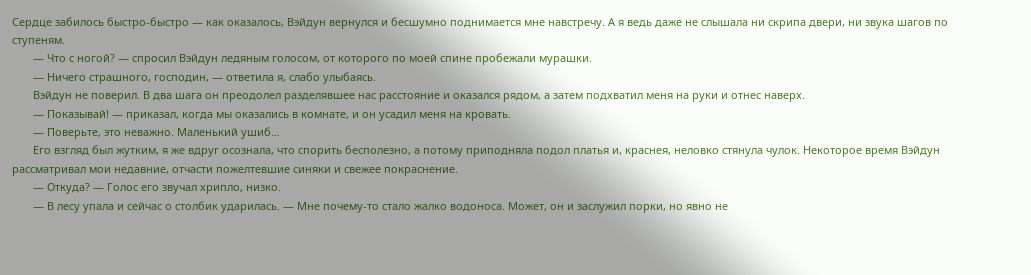Сердце забилось быстро-быстро — как оказалось, Вэйдун вернулся и бесшумно поднимается мне навстречу. А я ведь даже не слышала ни скрипа двери, ни звука шагов по ступеням.
       — Что с ногой? — спросил Вэйдун ледяным голосом, от которого по моей спине пробежали мурашки.
       — Ничего страшного, господин, — ответила я, слабо улыбаясь.
       Вэйдун не поверил. В два шага он преодолел разделявшее нас расстояние и оказался рядом, а затем подхватил меня на руки и отнес наверх.
       — Показывай! — приказал, когда мы оказались в комнате, и он усадил меня на кровать.
       — Поверьте, это неважно. Маленький ушиб…
       Его взгляд был жутким, я же вдруг осознала, что спорить бесполезно, а потому приподняла подол платья и, краснея, неловко стянула чулок. Некоторое время Вэйдун рассматривал мои недавние, отчасти пожелтевшие синяки и свежее покраснение.
       — Откуда? — Голос его звучал хрипло, низко.
       — В лесу упала и сейчас о столбик ударилась. — Мне почему-то стало жалко водоноса. Может, он и заслужил порки, но явно не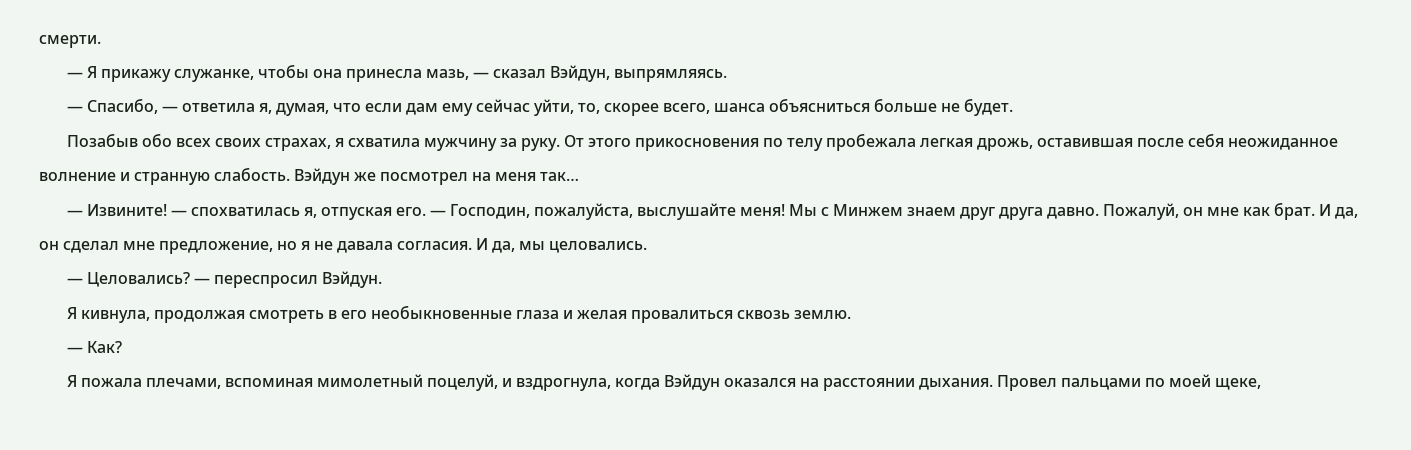смерти.
       — Я прикажу служанке, чтобы она принесла мазь, — сказал Вэйдун, выпрямляясь.
       — Спасибо, — ответила я, думая, что если дам ему сейчас уйти, то, скорее всего, шанса объясниться больше не будет.
       Позабыв обо всех своих страхах, я схватила мужчину за руку. От этого прикосновения по телу пробежала легкая дрожь, оставившая после себя неожиданное волнение и странную слабость. Вэйдун же посмотрел на меня так…
       — Извините! — спохватилась я, отпуская его. — Господин, пожалуйста, выслушайте меня! Мы с Минжем знаем друг друга давно. Пожалуй, он мне как брат. И да, он сделал мне предложение, но я не давала согласия. И да, мы целовались.
       — Целовались? — переспросил Вэйдун.
       Я кивнула, продолжая смотреть в его необыкновенные глаза и желая провалиться сквозь землю.
       — Как?
       Я пожала плечами, вспоминая мимолетный поцелуй, и вздрогнула, когда Вэйдун оказался на расстоянии дыхания. Провел пальцами по моей щеке,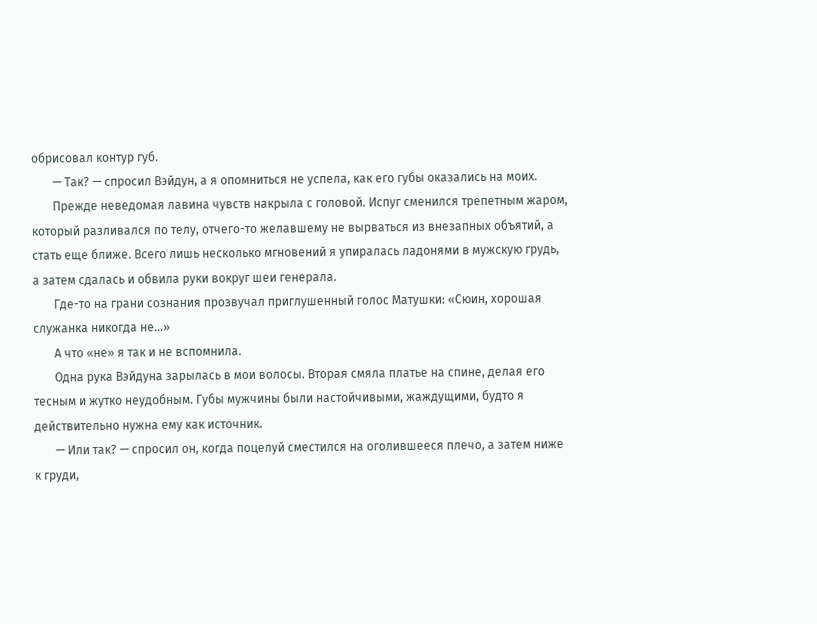обрисовал контур губ.
       — Так? — спросил Вэйдун, а я опомниться не успела, как его губы оказались на моих.
       Прежде неведомая лавина чувств накрыла с головой. Испуг сменился трепетным жаром, который разливался по телу, отчего-то желавшему не вырваться из внезапных объятий, а стать еще ближе. Всего лишь несколько мгновений я упиралась ладонями в мужскую грудь, а затем сдалась и обвила руки вокруг шеи генерала.
       Где-то на грани сознания прозвучал приглушенный голос Матушки: «Сюин, хорошая служанка никогда не…»
       А что «не» я так и не вспомнила.
       Одна рука Вэйдуна зарылась в мои волосы. Вторая смяла платье на спине, делая его тесным и жутко неудобным. Губы мужчины были настойчивыми, жаждущими, будто я действительно нужна ему как источник.
       — Или так? — спросил он, когда поцелуй сместился на оголившееся плечо, а затем ниже к груди,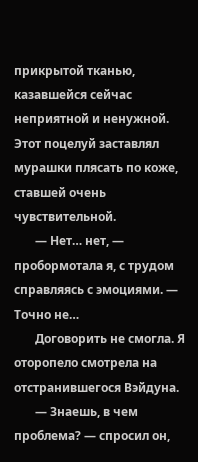прикрытой тканью, казавшейся сейчас неприятной и ненужной. Этот поцелуй заставлял мурашки плясать по коже, ставшей очень чувствительной.
       — Нет… нет, — пробормотала я, с трудом справляясь с эмоциями. — Точно не…
       Договорить не смогла. Я оторопело смотрела на отстранившегося Вэйдуна.
       — Знаешь, в чем проблема? — спросил он,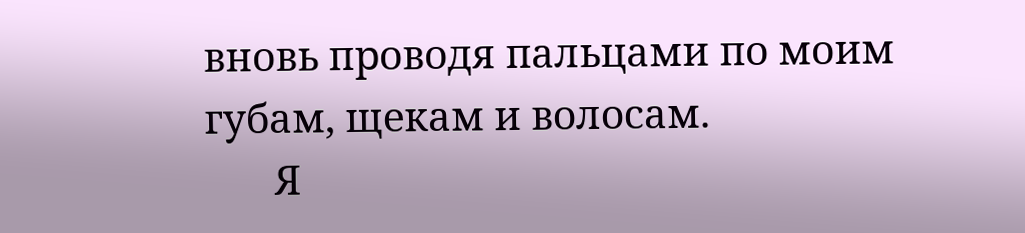вновь проводя пальцами по моим губам, щекам и волосам.
       Я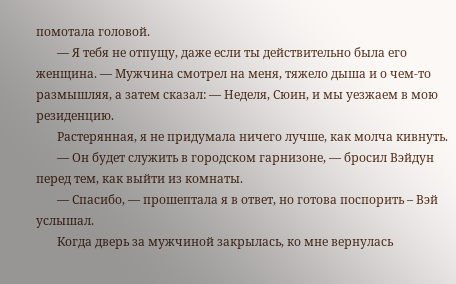помотала головой.
       — Я тебя не отпущу, даже если ты действительно была его женщина. — Мужчина смотрел на меня, тяжело дыша и о чем-то размышляя, а затем сказал: — Неделя, Сюин, и мы уезжаем в мою резиденцию.
       Растерянная, я не придумала ничего лучше, как молча кивнуть.
       — Он будет служить в городском гарнизоне, — бросил Вэйдун перед тем, как выйти из комнаты.
       — Спасибо, — прошептала я в ответ, но готова поспорить – Вэй услышал.
       Когда дверь за мужчиной закрылась, ко мне вернулась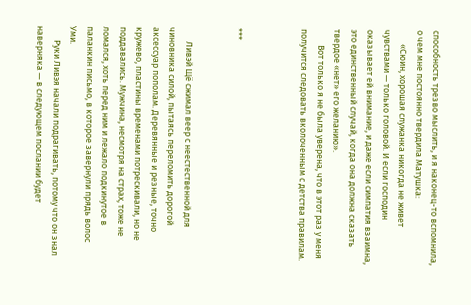способность трезво мыслить, и я наконец-то вспомнила, о чем мне постоянно твердила Матушка:
       «Сюин, хорошая служанка никогда не живет чувствами — только головой. И если господин оказывает ей внимание, и даже если симпатия взаимна, это единственный случай, когда она должна сказать твердое «нет» его желанию».
        Вот только я не была уверена, что в этот раз у меня получится следовать вколоченным с детства правилам.



***


       Ливэй Щё сжимал веер с неестественной для чиновника силой, пытаясь переломить дорогой аксессуар пополам. Деревянные и резные, точно кружево, пластины временами потрескивали, но не поддавались. Мужчина, несмотря на страх, тоже не ломался, хоть перед ним и лежало подкинутое в паланкин письмо, в которое завернули прядь волос Уми.
       Руки Ливэя начали подрагивать, потому что он знал наверняка — в следующем послании будет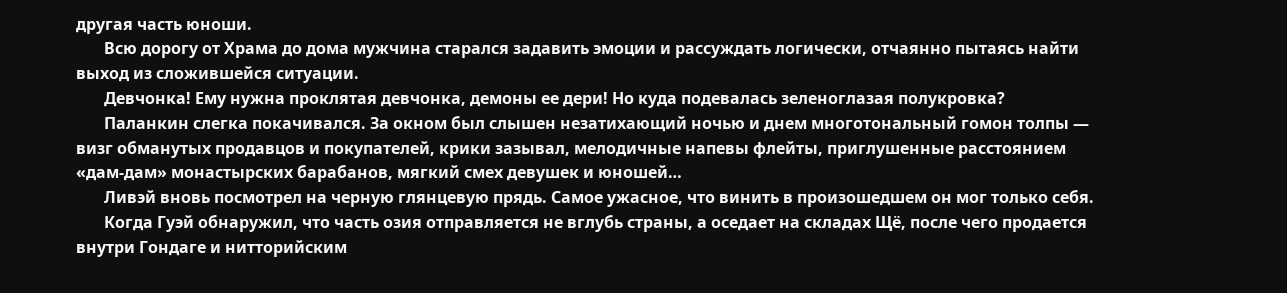другая часть юноши.
       Всю дорогу от Храма до дома мужчина старался задавить эмоции и рассуждать логически, отчаянно пытаясь найти выход из сложившейся ситуации.
       Девчонка! Ему нужна проклятая девчонка, демоны ее дери! Но куда подевалась зеленоглазая полукровка?
       Паланкин слегка покачивался. За окном был слышен незатихающий ночью и днем многотональный гомон толпы — визг обманутых продавцов и покупателей, крики зазывал, мелодичные напевы флейты, приглушенные расстоянием «дам-дам» монастырских барабанов, мягкий смех девушек и юношей…
       Ливэй вновь посмотрел на черную глянцевую прядь. Самое ужасное, что винить в произошедшем он мог только себя.
       Когда Гуэй обнаружил, что часть озия отправляется не вглубь страны, а оседает на складах Щё, после чего продается внутри Гондаге и нитторийским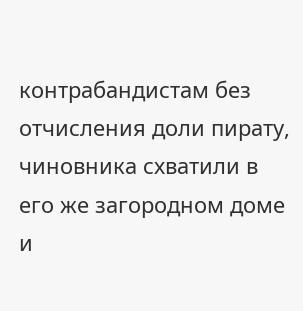контрабандистам без отчисления доли пирату, чиновника схватили в его же загородном доме и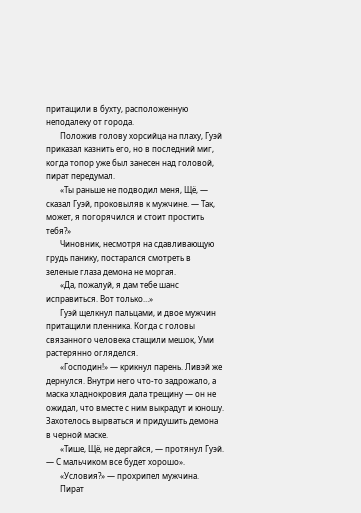притащили в бухту, расположенную неподалеку от города.
       Положив голову хорсийца на плаху, Гуэй приказал казнить его, но в последний миг, когда топор уже был занесен над головой, пират передумал.
       «Ты раньше не подводил меня, Щё, — сказал Гуэй, проковыляв к мужчине. — Так, может, я погорячился и стоит простить тебя?»
       Чиновник, несмотря на сдавливающую грудь панику, постарался смотреть в зеленые глаза демона не моргая.
       «Да, пожалуй, я дам тебе шанс исправиться. Вот только…»
       Гуэй щелкнул пальцами, и двое мужчин притащили пленника. Когда с головы связанного человека стащили мешок, Уми растерянно огляделся.
       «Господин!» — крикнул парень. Ливэй же дернулся. Внутри него что-то задрожало, а маска хладнокровия дала трещину — он не ожидал, что вместе с ним выкрадут и юношу. Захотелось вырваться и придушить демона в черной маске.
       «Тише, Щё, не дергайся, — протянул Гуэй. — С мальчиком все будет хорошо».
       «Условия?» — прохрипел мужчина.
       Пират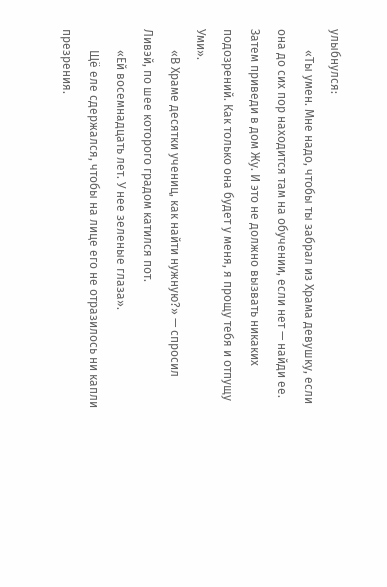улыбнулся:
       «Ты умен. Мне надо, чтобы ты забрал из Храма девушку, если она до сих пор находится там на обучении, если нет — найди ее. Затем приведи в дом Жу. И это не должно вызвать никаких подозрений. Как только она будет у меня, я прощу тебя и отпущу Уми».
       «В Храме десятки учениц, как найти нужную?» — спросил Ливэй, по шее которого градом катился пот.
       «Ей восемнадцать лет. У нее зеленые глаза».
       Щё еле сдержался, чтобы на лице его не отразилось ни капли презрения.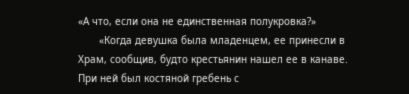«А что, если она не единственная полукровка?»
       «Когда девушка была младенцем, ее принесли в Храм, сообщив, будто крестьянин нашел ее в канаве. При ней был костяной гребень с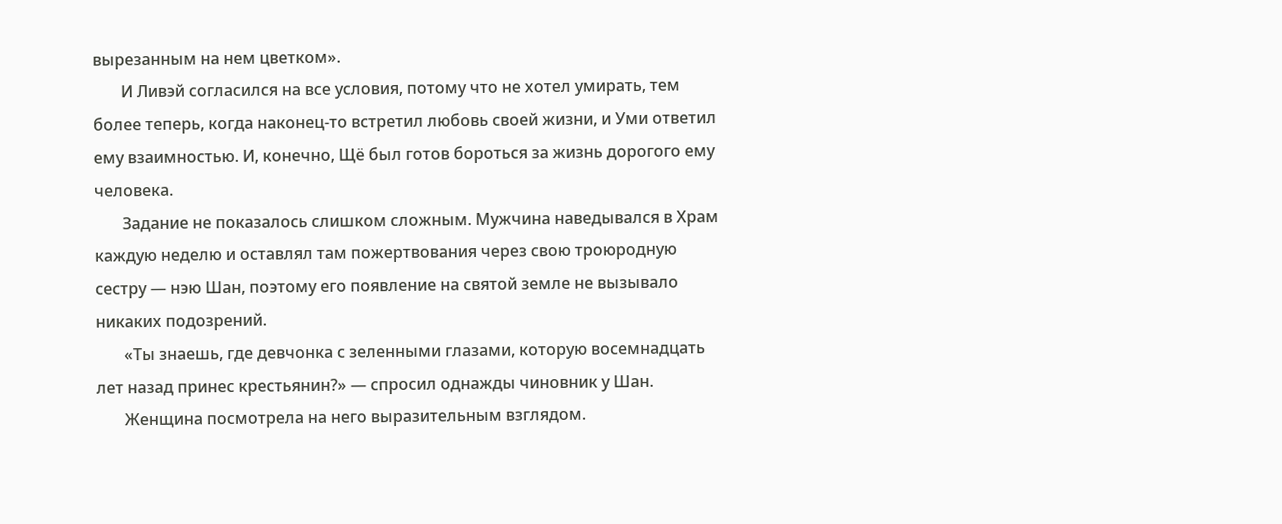вырезанным на нем цветком».
       И Ливэй согласился на все условия, потому что не хотел умирать, тем более теперь, когда наконец-то встретил любовь своей жизни, и Уми ответил ему взаимностью. И, конечно, Щё был готов бороться за жизнь дорогого ему человека.
       Задание не показалось слишком сложным. Мужчина наведывался в Храм каждую неделю и оставлял там пожертвования через свою троюродную сестру — нэю Шан, поэтому его появление на святой земле не вызывало никаких подозрений.
       «Ты знаешь, где девчонка с зеленными глазами, которую восемнадцать лет назад принес крестьянин?» — спросил однажды чиновник у Шан.
       Женщина посмотрела на него выразительным взглядом.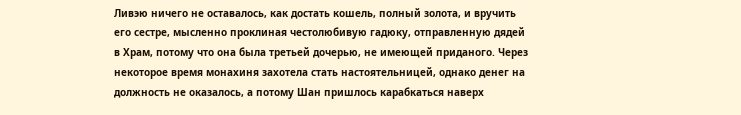Ливэю ничего не оставалось, как достать кошель, полный золота, и вручить его сестре, мысленно проклиная честолюбивую гадюку, отправленную дядей в Храм, потому что она была третьей дочерью, не имеющей приданого. Через некоторое время монахиня захотела стать настоятельницей, однако денег на должность не оказалось, а потому Шан пришлось карабкаться наверх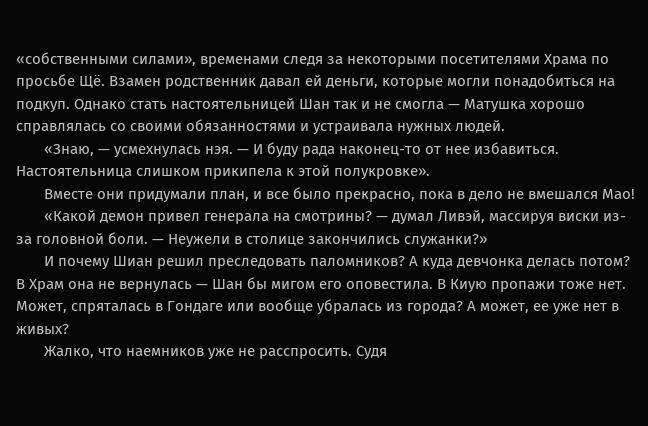«собственными силами», временами следя за некоторыми посетителями Храма по просьбе Щё. Взамен родственник давал ей деньги, которые могли понадобиться на подкуп. Однако стать настоятельницей Шан так и не смогла — Матушка хорошо справлялась со своими обязанностями и устраивала нужных людей.
       «Знаю, — усмехнулась нэя. — И буду рада наконец-то от нее избавиться. Настоятельница слишком прикипела к этой полукровке».
       Вместе они придумали план, и все было прекрасно, пока в дело не вмешался Мао!
       «Какой демон привел генерала на смотрины? — думал Ливэй, массируя виски из-за головной боли. — Неужели в столице закончились служанки?»
       И почему Шиан решил преследовать паломников? А куда девчонка делась потом? В Храм она не вернулась — Шан бы мигом его оповестила. В Киую пропажи тоже нет. Может, спряталась в Гондаге или вообще убралась из города? А может, ее уже нет в живых?
       Жалко, что наемников уже не расспросить. Судя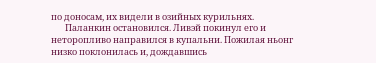по доносам, их видели в озийных курильнях.
       Паланкин остановился. Ливэй покинул его и неторопливо направился в купальни. Пожилая ньонг низко поклонилась и, дождавшись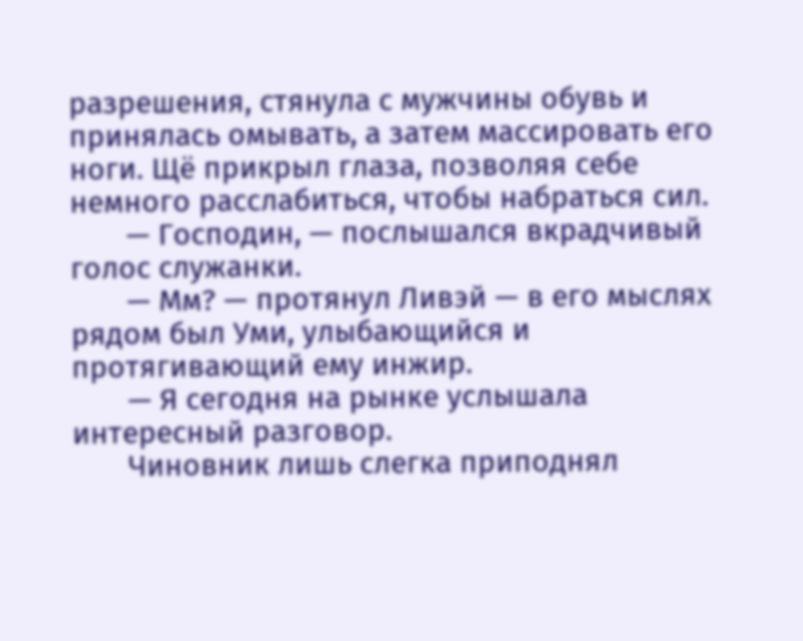разрешения, стянула с мужчины обувь и принялась омывать, а затем массировать его ноги. Щё прикрыл глаза, позволяя себе немного расслабиться, чтобы набраться сил.
       — Господин, — послышался вкрадчивый голос служанки.
       — Мм? — протянул Ливэй — в его мыслях рядом был Уми, улыбающийся и протягивающий ему инжир.
       — Я сегодня на рынке услышала интересный разговор.
       Чиновник лишь слегка приподнял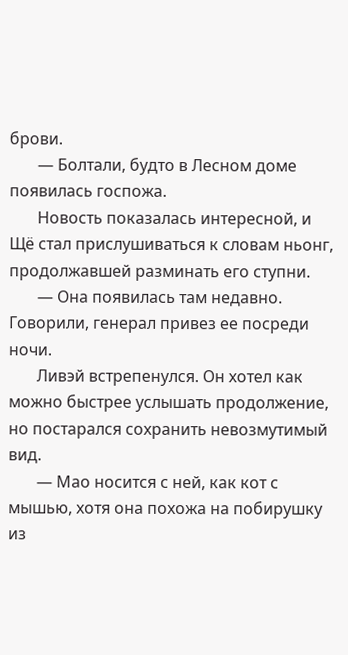брови.
       — Болтали, будто в Лесном доме появилась госпожа.
       Новость показалась интересной, и Щё стал прислушиваться к словам ньонг, продолжавшей разминать его ступни.
       — Она появилась там недавно. Говорили, генерал привез ее посреди ночи.
       Ливэй встрепенулся. Он хотел как можно быстрее услышать продолжение, но постарался сохранить невозмутимый вид.
       — Мао носится с ней, как кот с мышью, хотя она похожа на побирушку из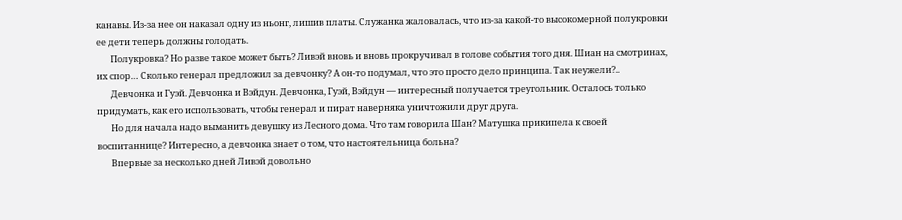канавы. Из-за нее он наказал одну из ньонг, лишив платы. Служанка жаловалась, что из-за какой-то высокомерной полукровки ее дети теперь должны голодать.
       Полукровка? Но разве такое может быть? Ливэй вновь и вновь прокручивал в голове события того дня. Шиан на смотринах, их спор… Сколько генерал предложил за девчонку? А он-то подумал, что это просто дело принципа. Так неужели?..
       Девчонка и Гуэй. Девчонка и Вэйдун. Девчонка, Гуэй, Вэйдун — интересный получается треугольник. Осталось только придумать, как его использовать, чтобы генерал и пират наверняка уничтожили друг друга.
       Но для начала надо выманить девушку из Лесного дома. Что там говорила Шан? Матушка прикипела к своей воспитаннице? Интересно, а девчонка знает о том, что настоятельница больна?
       Впервые за несколько дней Ливэй довольно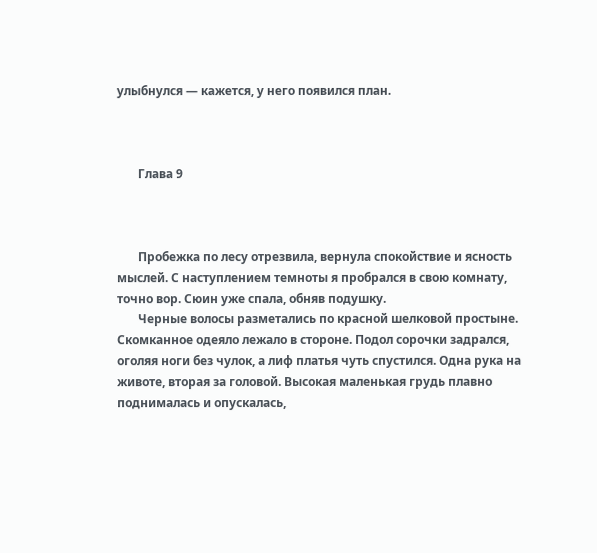улыбнулся — кажется, у него появился план.



       Глава 9



       Пробежка по лесу отрезвила, вернула спокойствие и ясность мыслей. С наступлением темноты я пробрался в свою комнату, точно вор. Сюин уже спала, обняв подушку.
       Черные волосы разметались по красной шелковой простыне. Скомканное одеяло лежало в стороне. Подол сорочки задрался, оголяя ноги без чулок, а лиф платья чуть спустился. Одна рука на животе, вторая за головой. Высокая маленькая грудь плавно поднималась и опускалась,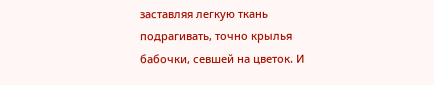заставляя легкую ткань подрагивать, точно крылья бабочки, севшей на цветок. И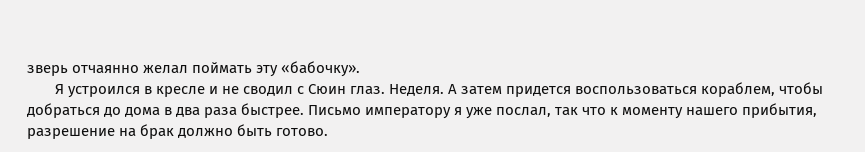зверь отчаянно желал поймать эту «бабочку».
       Я устроился в кресле и не сводил с Сюин глаз. Неделя. А затем придется воспользоваться кораблем, чтобы добраться до дома в два раза быстрее. Письмо императору я уже послал, так что к моменту нашего прибытия, разрешение на брак должно быть готово.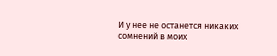И у нее не останется никаких сомнений в моих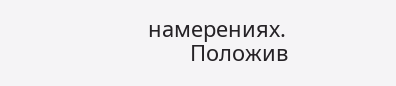намерениях.
       Положив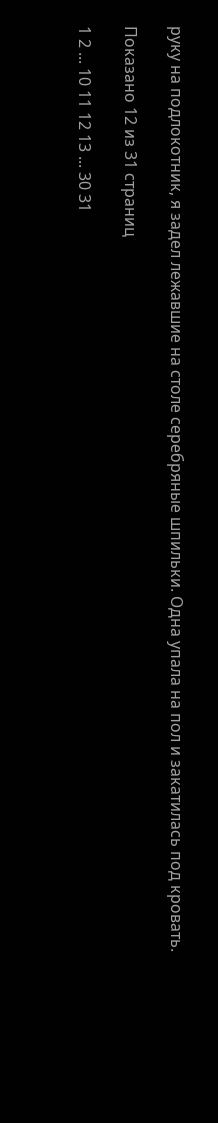руку на подлокотник, я задел лежавшие на столе серебряные шпильки. Одна упала на пол и закатилась под кровать.

Показано 12 из 31 страниц

1 2 ... 10 11 12 13 ... 30 31